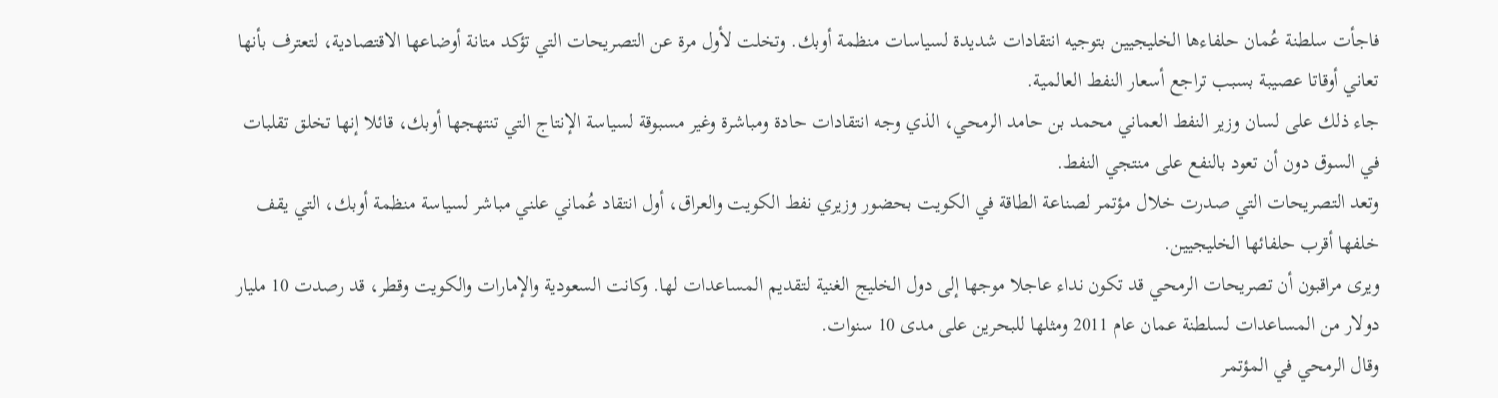فاجأت سلطنة عُمان حلفاءها الخليجيين بتوجيه انتقادات شديدة لسياسات منظمة أوبك. وتخلت لأول مرة عن التصريحات التي تؤكد متانة أوضاعها الاقتصادية، لتعترف بأنها تعاني أوقاتا عصيبة بسبب تراجع أسعار النفط العالمية.
جاء ذلك على لسان وزير النفط العماني محمد بن حامد الرمحي، الذي وجه انتقادات حادة ومباشرة وغير مسبوقة لسياسة الإنتاج التي تنتهجها أوبك، قائلا إنها تخلق تقلبات في السوق دون أن تعود بالنفع على منتجي النفط.
وتعد التصريحات التي صدرت خلال مؤتمر لصناعة الطاقة في الكويت بحضور وزيري نفط الكويت والعراق، أول انتقاد عُماني علني مباشر لسياسة منظمة أوبك، التي يقف خلفها أقرب حلفائها الخليجيين.
ويرى مراقبون أن تصريحات الرمحي قد تكون نداء عاجلا موجها إلى دول الخليج الغنية لتقديم المساعدات لها. وكانت السعودية والإمارات والكويت وقطر، قد رصدت 10 مليار دولار من المساعدات لسلطنة عمان عام 2011 ومثلها للبحرين على مدى 10 سنوات.
وقال الرمحي في المؤتمر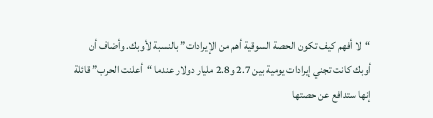“لا أفهم كيف تكون الحصة السوقية أهم من الإيرادات” بالنسبة لأوبك. وأضاف أن أوبك كانت تجني إيرادات يومية بين 2.7 و2.8 مليار دولار عندما “أعلنت الحرب” قائلة إنها ستدافع عن حصتها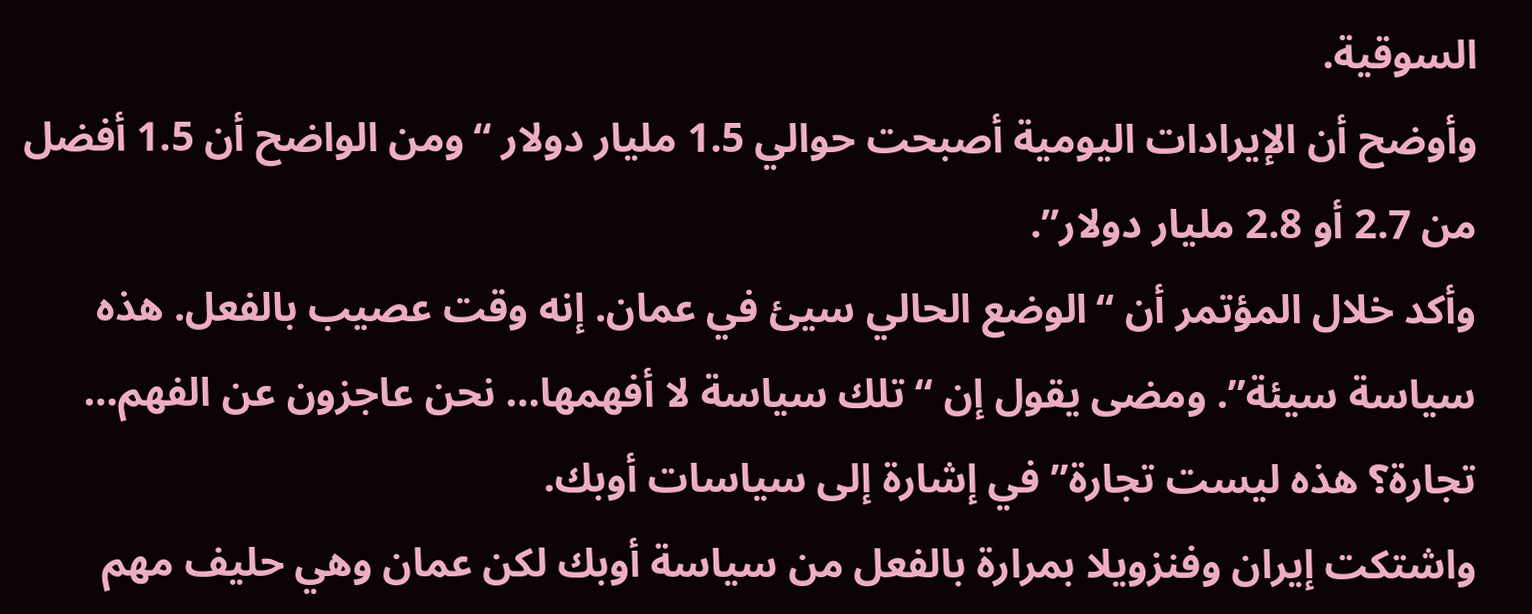السوقية.
وأوضح أن الإيرادات اليومية أصبحت حوالي 1.5 مليار دولار “ومن الواضح أن 1.5 أفضل من 2.7 أو 2.8 مليار دولار”.
وأكد خلال المؤتمر أن “الوضع الحالي سيئ في عمان. إنه وقت عصيب بالفعل. هذه سياسة سيئة”. ومضى يقول إن “تلك سياسة لا أفهمها… نحن عاجزون عن الفهم… تجارة؟ هذه ليست تجارة” في إشارة إلى سياسات أوبك.
واشتكت إيران وفنزويلا بمرارة بالفعل من سياسة أوبك لكن عمان وهي حليف مهم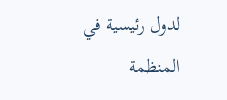لدول رئيسية في المنظمة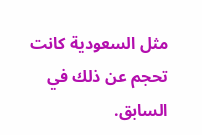مثل السعودية كانت تحجم عن ذلك في السابق.